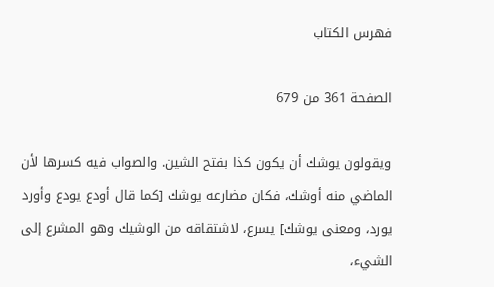فهرس الكتاب

الصفحة 361 من 679

ويقولون يوشك أن يكون كذا بفتح الشين. والصواب فيه كسرها لأن الماضي منه أوشك، فكان مضارعه يوشك [كما قال أودع يودع وأورد يورد، ومعنى يوشك] يسرع، لاشتقاقه من الوشيك وهو المشرع إلى الشيء،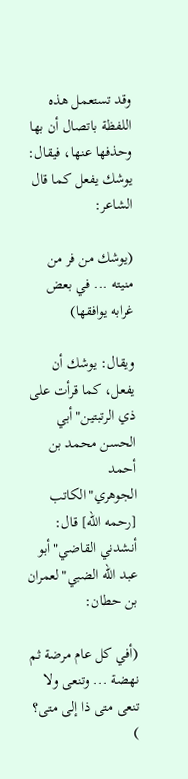وقد تستعمل هذه اللفظة باتصال أن بها وحذفها عنها، فيقال: يوشك يفعل كما قال الشاعر:

(يوشك من فر من منيته ... في بعض غرابه يوافقها)

ويقال: يوشك أن يفعل، كما قرأت على ذي الرتبتين"أبي الحسن محمد بن أحمد الجوهري"الكاتب [رحمه الله] قال: أنشدني القاضي"أبو عبد الله الضبي"لعمران بن حطان:

(أفي كل عام مرضة ثم نهضة ... وتنعى ولا تنعى متى ذا إلى متى؟ )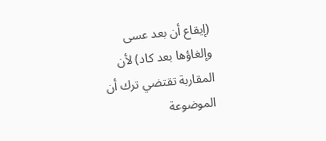(إيقاع أن بعد عسى وإلغاؤها بعد كاد) لأن المقاربة تقتضي ترك أن الموضوعة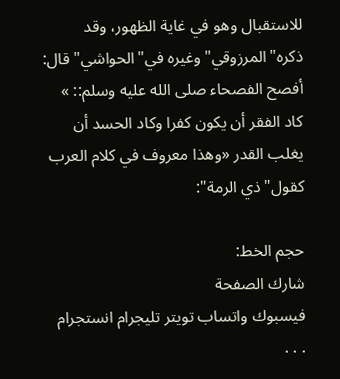للاستقبال وهو في غاية الظهور، وقد ذكره"المرزوقي"وغيره في"الحواشي"قال: أفصح الفصحاء صلى الله عليه وسلم:: » كاد الفقر أن يكون كفرا وكاد الحسد أن يغلب القدر «وهذا معروف في كلام العرب كقول"ذي الرمة":

حجم الخط:
شارك الصفحة
فيسبوك واتساب تويتر تليجرام انستجرام
. . .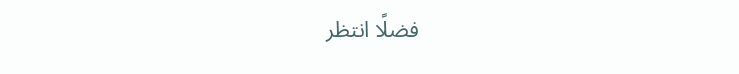فضلًا انتظر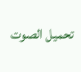تحميل الصوت